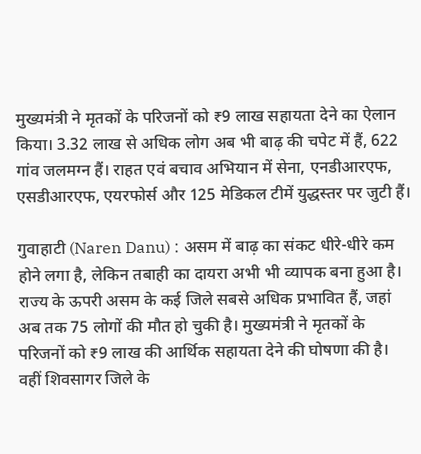मुख्यमंत्री ने मृतकों के परिजनों को ₹9 लाख सहायता देने का ऐलान किया। 3.32 लाख से अधिक लोग अब भी बाढ़ की चपेट में हैं, 622 गांव जलमग्न हैं। राहत एवं बचाव अभियान में सेना, एनडीआरएफ, एसडीआरएफ, एयरफोर्स और 125 मेडिकल टीमें युद्धस्तर पर जुटी हैं।

गुवाहाटी (Naren Danu) : असम में बाढ़ का संकट धीरे-धीरे कम होने लगा है, लेकिन तबाही का दायरा अभी भी व्यापक बना हुआ है। राज्य के ऊपरी असम के कई जिले सबसे अधिक प्रभावित हैं, जहां अब तक 75 लोगों की मौत हो चुकी है। मुख्यमंत्री ने मृतकों के परिजनों को ₹9 लाख की आर्थिक सहायता देने की घोषणा की है। वहीं शिवसागर जिले के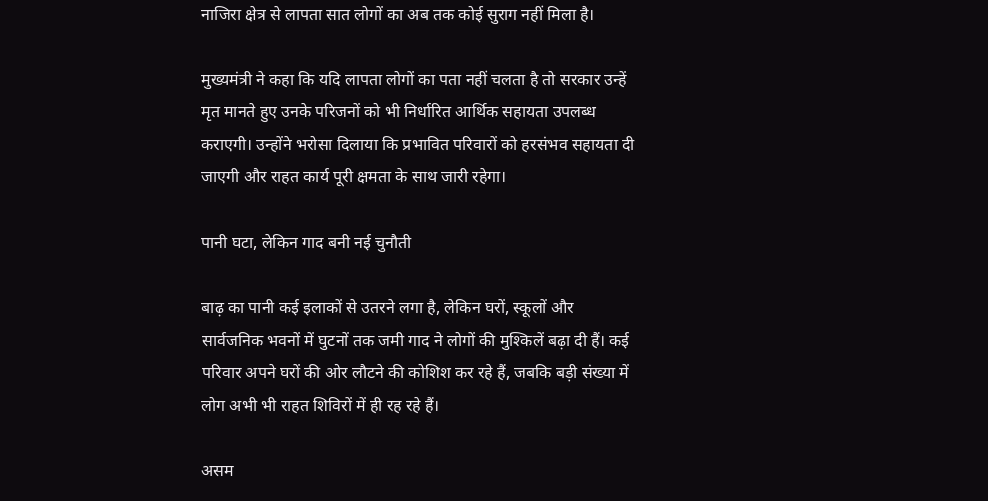नाजिरा क्षेत्र से लापता सात लोगों का अब तक कोई सुराग नहीं मिला है।

मुख्यमंत्री ने कहा कि यदि लापता लोगों का पता नहीं चलता है तो सरकार उन्हें मृत मानते हुए उनके परिजनों को भी निर्धारित आर्थिक सहायता उपलब्ध कराएगी। उन्होंने भरोसा दिलाया कि प्रभावित परिवारों को हरसंभव सहायता दी जाएगी और राहत कार्य पूरी क्षमता के साथ जारी रहेगा।

पानी घटा, लेकिन गाद बनी नई चुनौती

बाढ़ का पानी कई इलाकों से उतरने लगा है, लेकिन घरों, स्कूलों और सार्वजनिक भवनों में घुटनों तक जमी गाद ने लोगों की मुश्किलें बढ़ा दी हैं। कई परिवार अपने घरों की ओर लौटने की कोशिश कर रहे हैं, जबकि बड़ी संख्या में लोग अभी भी राहत शिविरों में ही रह रहे हैं।

असम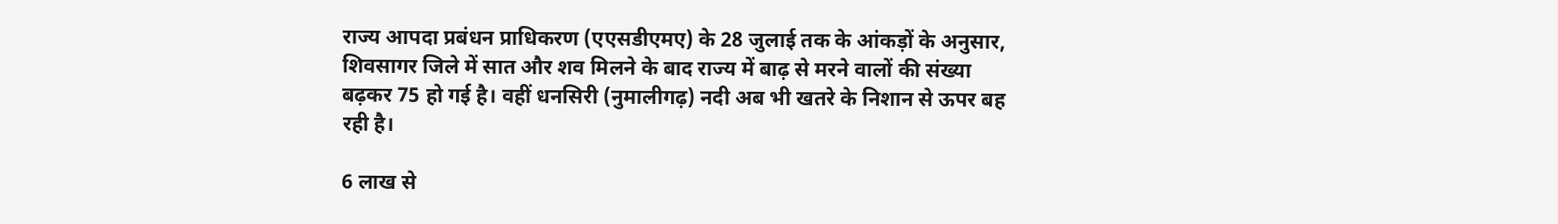राज्य आपदा प्रबंधन प्राधिकरण (एएसडीएमए) के 28 जुलाई तक के आंकड़ों के अनुसार, शिवसागर जिले में सात और शव मिलने के बाद राज्य में बाढ़ से मरने वालों की संख्या बढ़कर 75 हो गई है। वहीं धनसिरी (नुमालीगढ़) नदी अब भी खतरे के निशान से ऊपर बह रही है।

6 लाख से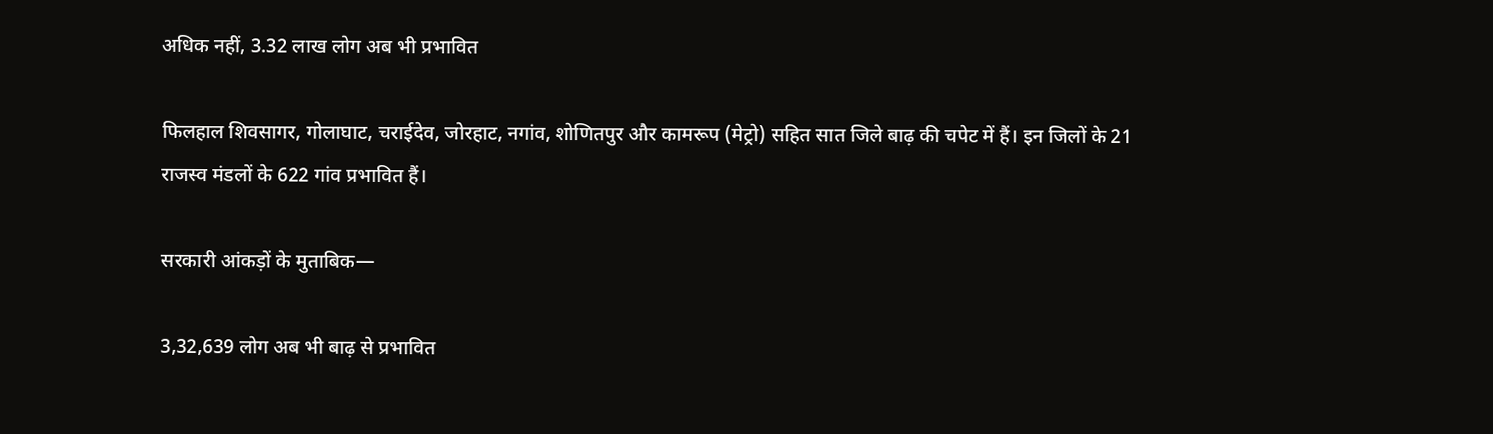अधिक नहीं, 3.32 लाख लोग अब भी प्रभावित

फिलहाल शिवसागर, गोलाघाट, चराईदेव, जोरहाट, नगांव, शोणितपुर और कामरूप (मेट्रो) सहित सात जिले बाढ़ की चपेट में हैं। इन जिलों के 21 राजस्व मंडलों के 622 गांव प्रभावित हैं।

सरकारी आंकड़ों के मुताबिक—

3,32,639 लोग अब भी बाढ़ से प्रभावित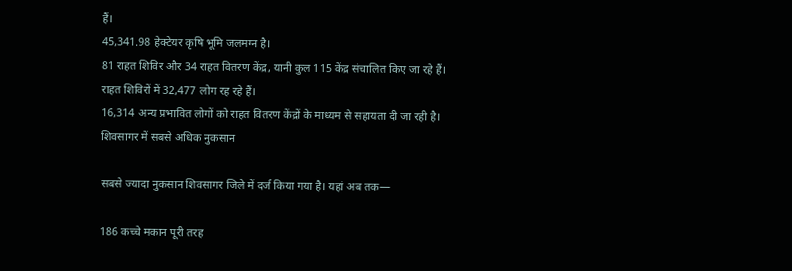हैं।
45,341.98 हेक्टेयर कृषि भूमि जलमग्न है।
81 राहत शिविर और 34 राहत वितरण केंद्र, यानी कुल 115 केंद्र संचालित किए जा रहे हैं।
राहत शिविरों में 32,477 लोग रह रहे हैं।
16,314 अन्य प्रभावित लोगों को राहत वितरण केंद्रों के माध्यम से सहायता दी जा रही है।
शिवसागर में सबसे अधिक नुकसान

सबसे ज्यादा नुकसान शिवसागर जिले में दर्ज किया गया है। यहां अब तक—

186 कच्चे मकान पूरी तरह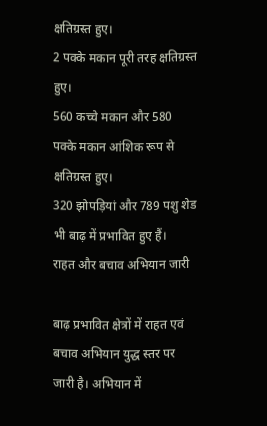क्षतिग्रस्त हुए।
2 पक्के मकान पूरी तरह क्षतिग्रस्त हुए।
560 कच्चे मकान और 580 पक्के मकान आंशिक रूप से क्षतिग्रस्त हुए।
320 झोपड़ियां और 789 पशु शेड भी बाढ़ में प्रभावित हुए हैं।
राहत और बचाव अभियान जारी

बाढ़ प्रभावित क्षेत्रों में राहत एवं बचाव अभियान युद्ध स्तर पर जारी है। अभियान में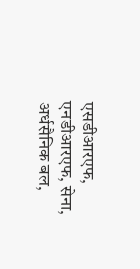एसडीआरएफ, एनडीआरएफ, सेना, अर्धसैनिक बल,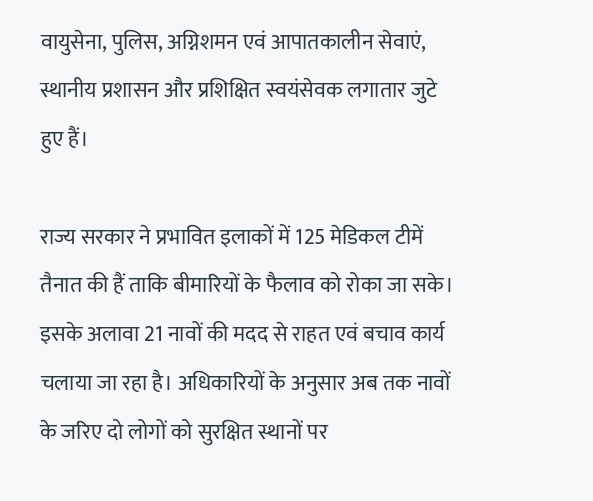वायुसेना, पुलिस, अग्निशमन एवं आपातकालीन सेवाएं, स्थानीय प्रशासन और प्रशिक्षित स्वयंसेवक लगातार जुटे हुए हैं।

राज्य सरकार ने प्रभावित इलाकों में 125 मेडिकल टीमें तैनात की हैं ताकि बीमारियों के फैलाव को रोका जा सके। इसके अलावा 21 नावों की मदद से राहत एवं बचाव कार्य चलाया जा रहा है। अधिकारियों के अनुसार अब तक नावों के जरिए दो लोगों को सुरक्षित स्थानों पर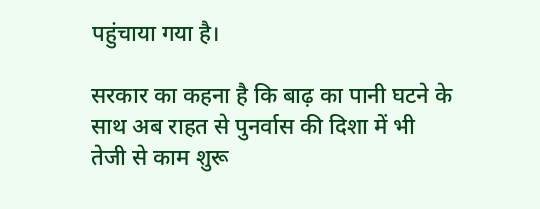पहुंचाया गया है।

सरकार का कहना है कि बाढ़ का पानी घटने के साथ अब राहत से पुनर्वास की दिशा में भी तेजी से काम शुरू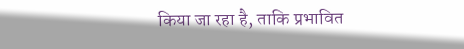किया जा रहा है, ताकि प्रभावित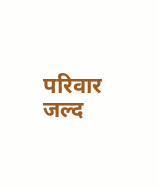परिवार जल्द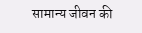सामान्य जीवन की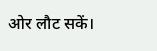ओर लौट सकें।